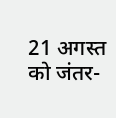21 अगस्त को जंतर-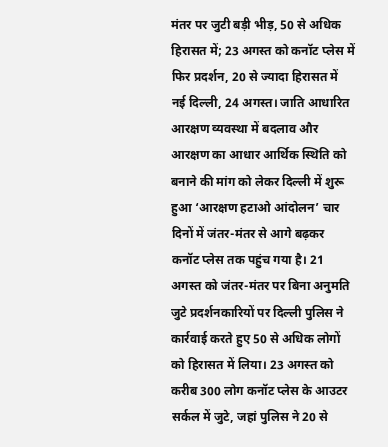मंतर पर जुटी बड़ी भीड़, 50 से अधिक हिरासत में; 23 अगस्त को कनॉट प्लेस में फिर प्रदर्शन, 20 से ज्यादा हिरासत में
नई दिल्ली, 24 अगस्त। जाति आधारित आरक्षण व्यवस्था में बदलाव और आरक्षण का आधार आर्थिक स्थिति को बनाने की मांग को लेकर दिल्ली में शुरू हुआ ‘आरक्षण हटाओ आंदोलन’ चार दिनों में जंतर-मंतर से आगे बढ़कर कनॉट प्लेस तक पहुंच गया है। 21 अगस्त को जंतर-मंतर पर बिना अनुमति जुटे प्रदर्शनकारियों पर दिल्ली पुलिस ने कार्रवाई करते हुए 50 से अधिक लोगों को हिरासत में लिया। 23 अगस्त को करीब 300 लोग कनॉट प्लेस के आउटर सर्कल में जुटे, जहां पुलिस ने 20 से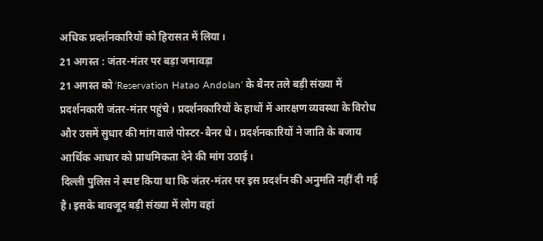अधिक प्रदर्शनकारियों को हिरासत में लिया।
21 अगस्त : जंतर-मंतर पर बड़ा जमावड़ा
21 अगस्त को ‘Reservation Hatao Andolan’ के बैनर तले बड़ी संख्या में प्रदर्शनकारी जंतर-मंतर पहुंचे। प्रदर्शनकारियों के हाथों में आरक्षण व्यवस्था के विरोध और उसमें सुधार की मांग वाले पोस्टर-बैनर थे। प्रदर्शनकारियों ने जाति के बजाय आर्थिक आधार को प्राथमिकता देने की मांग उठाई।
दिल्ली पुलिस ने स्पष्ट किया था कि जंतर-मंतर पर इस प्रदर्शन की अनुमति नहीं दी गई है। इसके बावजूद बड़ी संख्या में लोग वहां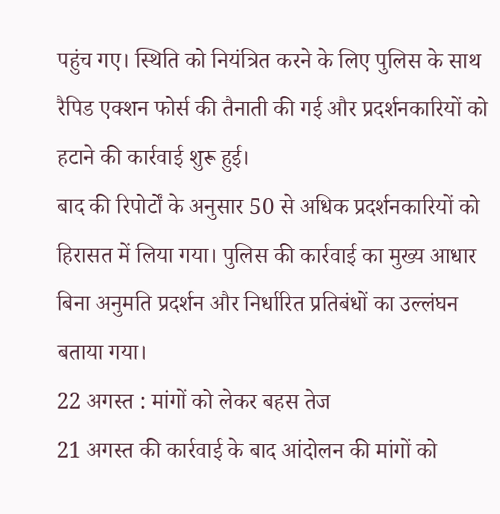पहुंच गए। स्थिति को नियंत्रित करने के लिए पुलिस के साथ रैपिड एक्शन फोर्स की तैनाती की गई और प्रदर्शनकारियों को हटाने की कार्रवाई शुरू हुई।
बाद की रिपोर्टों के अनुसार 50 से अधिक प्रदर्शनकारियों को हिरासत में लिया गया। पुलिस की कार्रवाई का मुख्य आधार बिना अनुमति प्रदर्शन और निर्धारित प्रतिबंधों का उल्लंघन बताया गया।
22 अगस्त : मांगों को लेकर बहस तेज
21 अगस्त की कार्रवाई के बाद आंदोलन की मांगों को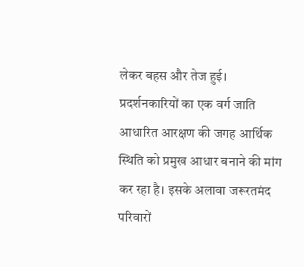लेकर बहस और तेज हुई। प्रदर्शनकारियों का एक वर्ग जाति आधारित आरक्षण की जगह आर्थिक स्थिति को प्रमुख आधार बनाने की मांग कर रहा है। इसके अलावा जरूरतमंद परिवारों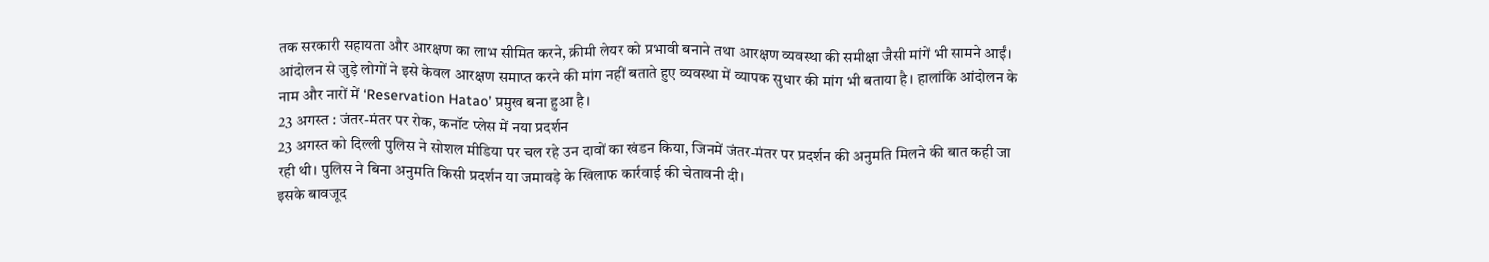तक सरकारी सहायता और आरक्षण का लाभ सीमित करने, क्रीमी लेयर को प्रभावी बनाने तथा आरक्षण व्यवस्था की समीक्षा जैसी मांगें भी सामने आईं।
आंदोलन से जुड़े लोगों ने इसे केवल आरक्षण समाप्त करने की मांग नहीं बताते हुए व्यवस्था में व्यापक सुधार की मांग भी बताया है। हालांकि आंदोलन के नाम और नारों में ‘Reservation Hatao’ प्रमुख बना हुआ है।
23 अगस्त : जंतर-मंतर पर रोक, कनॉट प्लेस में नया प्रदर्शन
23 अगस्त को दिल्ली पुलिस ने सोशल मीडिया पर चल रहे उन दावों का खंडन किया, जिनमें जंतर-मंतर पर प्रदर्शन की अनुमति मिलने की बात कही जा रही थी। पुलिस ने बिना अनुमति किसी प्रदर्शन या जमावड़े के खिलाफ कार्रवाई की चेतावनी दी।
इसके बावजूद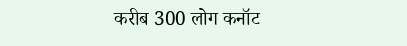करीब 300 लोग कनॉट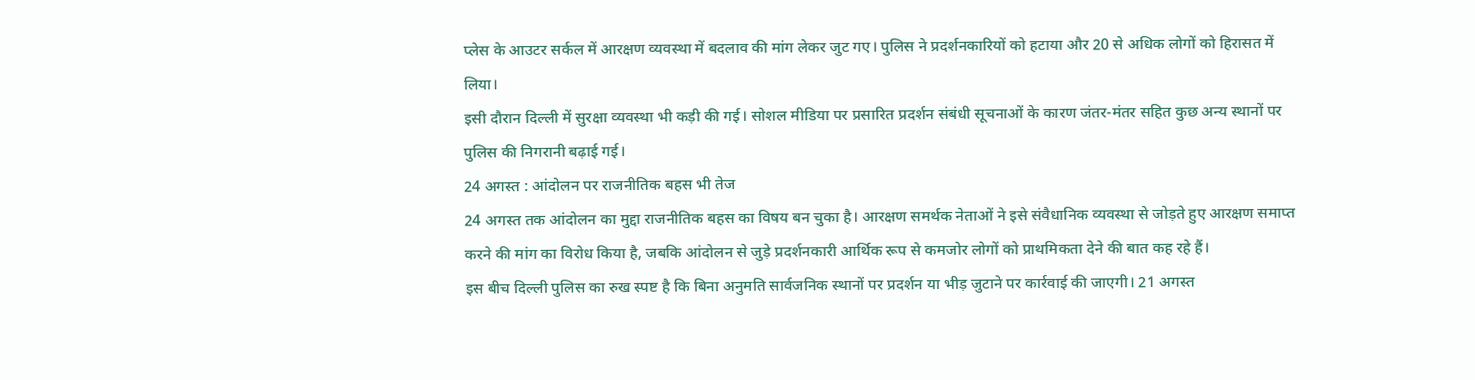प्लेस के आउटर सर्कल में आरक्षण व्यवस्था में बदलाव की मांग लेकर जुट गए। पुलिस ने प्रदर्शनकारियों को हटाया और 20 से अधिक लोगों को हिरासत में लिया।
इसी दौरान दिल्ली में सुरक्षा व्यवस्था भी कड़ी की गई। सोशल मीडिया पर प्रसारित प्रदर्शन संबंधी सूचनाओं के कारण जंतर-मंतर सहित कुछ अन्य स्थानों पर पुलिस की निगरानी बढ़ाई गई।
24 अगस्त : आंदोलन पर राजनीतिक बहस भी तेज
24 अगस्त तक आंदोलन का मुद्दा राजनीतिक बहस का विषय बन चुका है। आरक्षण समर्थक नेताओं ने इसे संवैधानिक व्यवस्था से जोड़ते हुए आरक्षण समाप्त करने की मांग का विरोध किया है, जबकि आंदोलन से जुड़े प्रदर्शनकारी आर्थिक रूप से कमजोर लोगों को प्राथमिकता देने की बात कह रहे हैं।
इस बीच दिल्ली पुलिस का रुख स्पष्ट है कि बिना अनुमति सार्वजनिक स्थानों पर प्रदर्शन या भीड़ जुटाने पर कार्रवाई की जाएगी। 21 अगस्त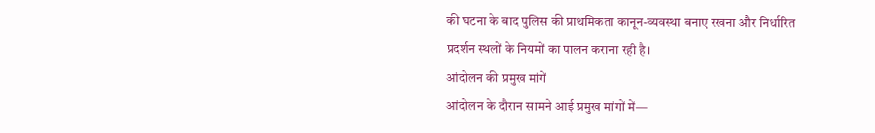की घटना के बाद पुलिस की प्राथमिकता कानून-व्यवस्था बनाए रखना और निर्धारित प्रदर्शन स्थलों के नियमों का पालन कराना रही है।
आंदोलन की प्रमुख मांगें
आंदोलन के दौरान सामने आई प्रमुख मांगों में—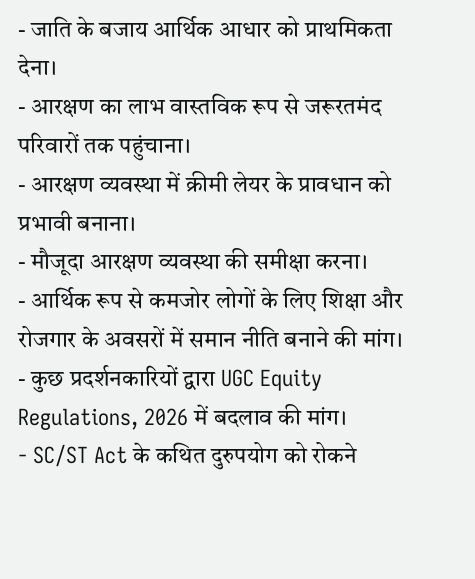- जाति के बजाय आर्थिक आधार को प्राथमिकता देना।
- आरक्षण का लाभ वास्तविक रूप से जरूरतमंद परिवारों तक पहुंचाना।
- आरक्षण व्यवस्था में क्रीमी लेयर के प्रावधान को प्रभावी बनाना।
- मौजूदा आरक्षण व्यवस्था की समीक्षा करना।
- आर्थिक रूप से कमजोर लोगों के लिए शिक्षा और रोजगार के अवसरों में समान नीति बनाने की मांग।
- कुछ प्रदर्शनकारियों द्वारा UGC Equity Regulations, 2026 में बदलाव की मांग।
- SC/ST Act के कथित दुरुपयोग को रोकने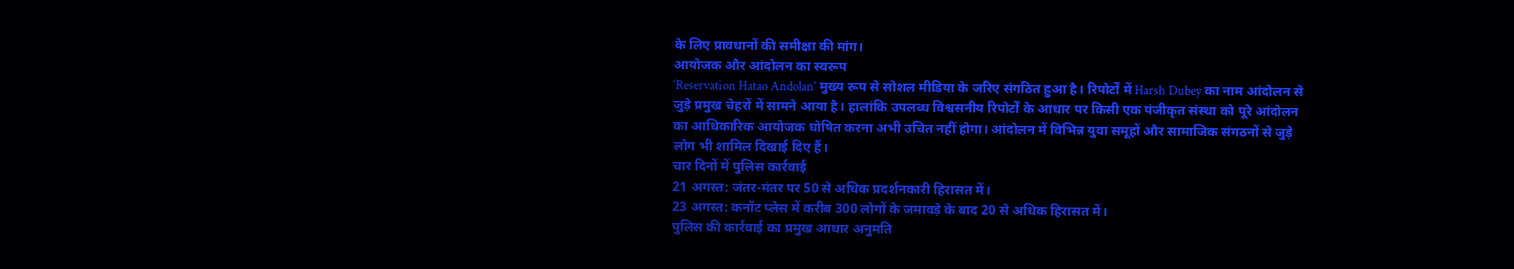के लिए प्रावधानों की समीक्षा की मांग।
आयोजक और आंदोलन का स्वरूप
‘Reservation Hatao Andolan’ मुख्य रूप से सोशल मीडिया के जरिए संगठित हुआ है। रिपोर्टों में Harsh Dubey का नाम आंदोलन से जुड़े प्रमुख चेहरों में सामने आया है। हालांकि उपलब्ध विश्वसनीय रिपोर्टों के आधार पर किसी एक पंजीकृत संस्था को पूरे आंदोलन का आधिकारिक आयोजक घोषित करना अभी उचित नहीं होगा। आंदोलन में विभिन्न युवा समूहों और सामाजिक संगठनों से जुड़े लोग भी शामिल दिखाई दिए हैं।
चार दिनों में पुलिस कार्रवाई
21 अगस्त: जंतर-मंतर पर 50 से अधिक प्रदर्शनकारी हिरासत में।
23 अगस्त: कनॉट प्लेस में करीब 300 लोगों के जमावड़े के बाद 20 से अधिक हिरासत में।
पुलिस की कार्रवाई का प्रमुख आधार अनुमति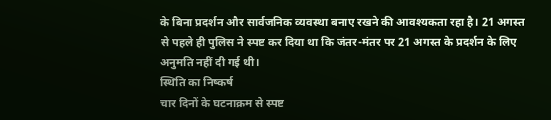के बिना प्रदर्शन और सार्वजनिक व्यवस्था बनाए रखने की आवश्यकता रहा है। 21 अगस्त से पहले ही पुलिस ने स्पष्ट कर दिया था कि जंतर-मंतर पर 21 अगस्त के प्रदर्शन के लिए अनुमति नहीं दी गई थी।
स्थिति का निष्कर्ष
चार दिनों के घटनाक्रम से स्पष्ट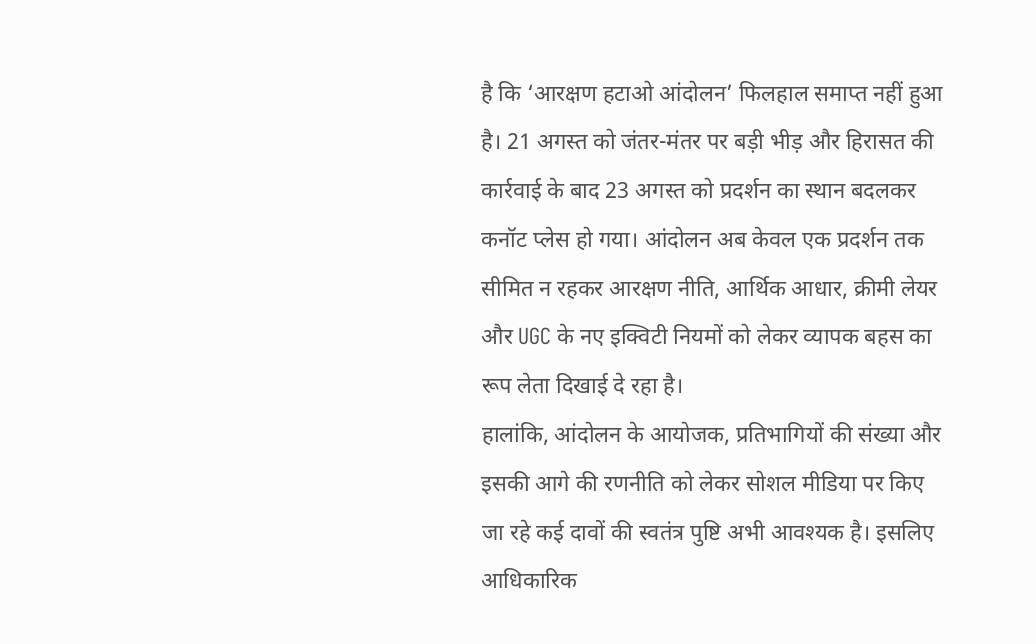है कि ‘आरक्षण हटाओ आंदोलन’ फिलहाल समाप्त नहीं हुआ है। 21 अगस्त को जंतर-मंतर पर बड़ी भीड़ और हिरासत की कार्रवाई के बाद 23 अगस्त को प्रदर्शन का स्थान बदलकर कनॉट प्लेस हो गया। आंदोलन अब केवल एक प्रदर्शन तक सीमित न रहकर आरक्षण नीति, आर्थिक आधार, क्रीमी लेयर और UGC के नए इक्विटी नियमों को लेकर व्यापक बहस का रूप लेता दिखाई दे रहा है।
हालांकि, आंदोलन के आयोजक, प्रतिभागियों की संख्या और इसकी आगे की रणनीति को लेकर सोशल मीडिया पर किए जा रहे कई दावों की स्वतंत्र पुष्टि अभी आवश्यक है। इसलिए आधिकारिक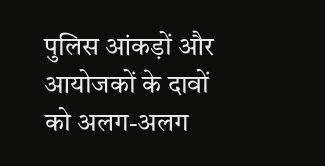पुलिस आंकड़ों और आयोजकों के दावों को अलग-अलग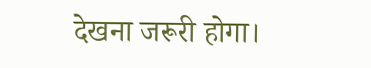देखना जरूरी होगा।